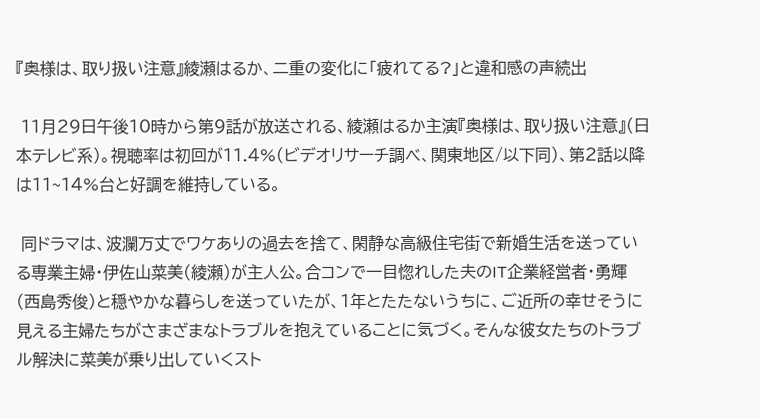『奥様は、取り扱い注意』綾瀬はるか、二重の変化に「疲れてる?」と違和感の声続出

 11月29日午後10時から第9話が放送される、綾瀬はるか主演『奥様は、取り扱い注意』(日本テレビ系)。視聴率は初回が11.4%(ビデオリサーチ調べ、関東地区/以下同)、第2話以降は11~14%台と好調を維持している。

 同ドラマは、波瀾万丈でワケありの過去を捨て、閑静な高級住宅街で新婚生活を送っている専業主婦・伊佐山菜美(綾瀬)が主人公。合コンで一目惚れした夫のIT企業経営者・勇輝(西島秀俊)と穏やかな暮らしを送っていたが、1年とたたないうちに、ご近所の幸せそうに見える主婦たちがさまざまなトラブルを抱えていることに気づく。そんな彼女たちのトラブル解決に菜美が乗り出していくスト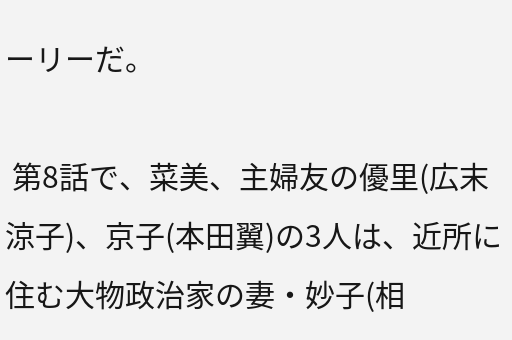ーリーだ。

 第8話で、菜美、主婦友の優里(広末涼子)、京子(本田翼)の3人は、近所に住む大物政治家の妻・妙子(相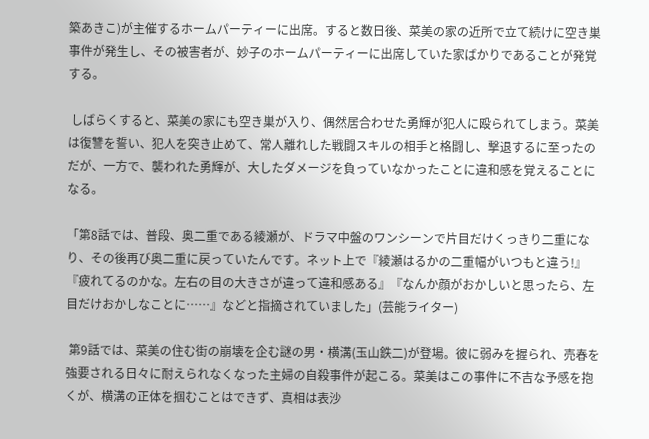築あきこ)が主催するホームパーティーに出席。すると数日後、菜美の家の近所で立て続けに空き巣事件が発生し、その被害者が、妙子のホームパーティーに出席していた家ばかりであることが発覚する。

 しばらくすると、菜美の家にも空き巣が入り、偶然居合わせた勇輝が犯人に殴られてしまう。菜美は復讐を誓い、犯人を突き止めて、常人離れした戦闘スキルの相手と格闘し、撃退するに至ったのだが、一方で、襲われた勇輝が、大したダメージを負っていなかったことに違和感を覚えることになる。

「第8話では、普段、奥二重である綾瀬が、ドラマ中盤のワンシーンで片目だけくっきり二重になり、その後再び奥二重に戻っていたんです。ネット上で『綾瀬はるかの二重幅がいつもと違う!』『疲れてるのかな。左右の目の大きさが違って違和感ある』『なんか顔がおかしいと思ったら、左目だけおかしなことに……』などと指摘されていました」(芸能ライター)

 第9話では、菜美の住む街の崩壊を企む謎の男・横溝(玉山鉄二)が登場。彼に弱みを握られ、売春を強要される日々に耐えられなくなった主婦の自殺事件が起こる。菜美はこの事件に不吉な予感を抱くが、横溝の正体を掴むことはできず、真相は表沙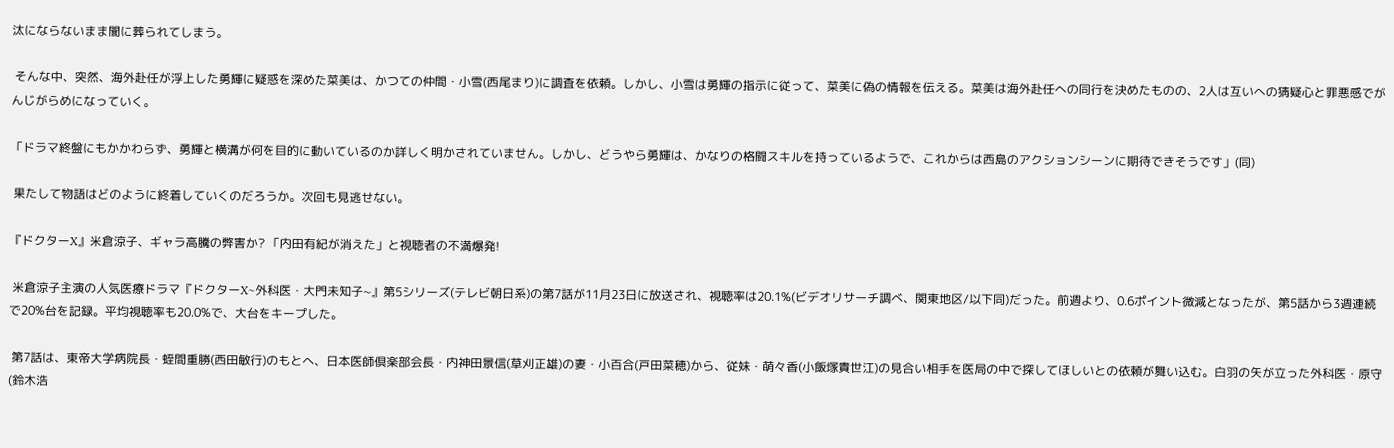汰にならないまま闇に葬られてしまう。

 そんな中、突然、海外赴任が浮上した勇輝に疑惑を深めた菜美は、かつての仲間・小雪(西尾まり)に調査を依頼。しかし、小雪は勇輝の指示に従って、菜美に偽の情報を伝える。菜美は海外赴任への同行を決めたものの、2人は互いへの猜疑心と罪悪感でがんじがらめになっていく。

「ドラマ終盤にもかかわらず、勇輝と横溝が何を目的に動いているのか詳しく明かされていません。しかし、どうやら勇輝は、かなりの格闘スキルを持っているようで、これからは西島のアクションシーンに期待できそうです」(同)

 果たして物語はどのように終着していくのだろうか。次回も見逃せない。

『ドクターX』米倉涼子、ギャラ高騰の弊害か? 「内田有紀が消えた」と視聴者の不満爆発!

 米倉涼子主演の人気医療ドラマ『ドクターX~外科医・大門未知子~』第5シリーズ(テレビ朝日系)の第7話が11月23日に放送され、視聴率は20.1%(ビデオリサーチ調べ、関東地区/以下同)だった。前週より、0.6ポイント微減となったが、第5話から3週連続で20%台を記録。平均視聴率も20.0%で、大台をキープした。

 第7話は、東帝大学病院長・蛭間重勝(西田敏行)のもとへ、日本医師倶楽部会長・内神田景信(草刈正雄)の妻・小百合(戸田菜穂)から、従妹・萌々香(小飯塚貴世江)の見合い相手を医局の中で探してほしいとの依頼が舞い込む。白羽の矢が立った外科医・原守(鈴木浩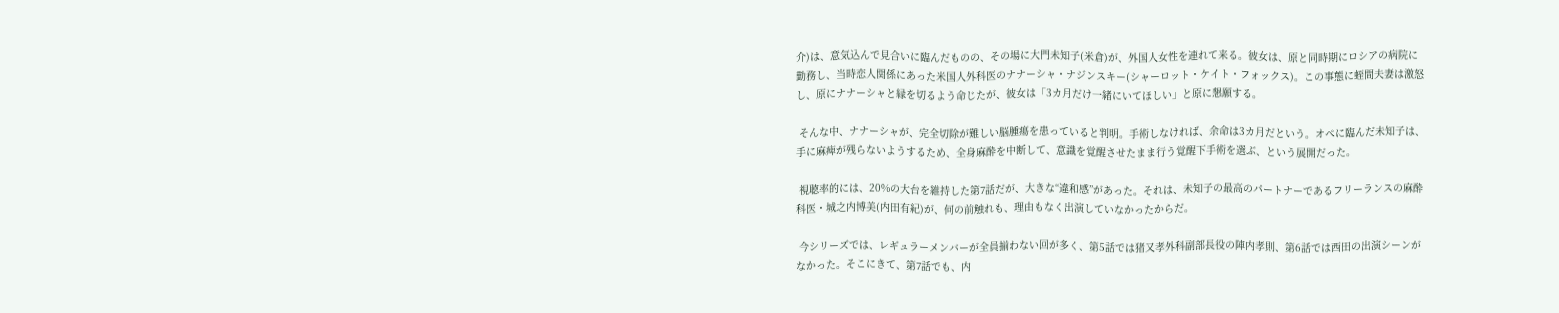介)は、意気込んで見合いに臨んだものの、その場に大門未知子(米倉)が、外国人女性を連れて来る。彼女は、原と同時期にロシアの病院に勤務し、当時恋人関係にあった米国人外科医のナナーシャ・ナジンスキー(シャーロット・ケイト・フォックス)。この事態に蛭間夫妻は激怒し、原にナナーシャと縁を切るよう命じたが、彼女は「3カ月だけ一緒にいてほしい」と原に懇願する。

 そんな中、ナナーシャが、完全切除が難しい脳腫瘍を患っていると判明。手術しなければ、余命は3カ月だという。オペに臨んだ未知子は、手に麻痺が残らないようするため、全身麻酔を中断して、意識を覚醒させたまま行う覚醒下手術を選ぶ、という展開だった。

 視聴率的には、20%の大台を維持した第7話だが、大きな“違和感”があった。それは、未知子の最高のパートナーであるフリーランスの麻酔科医・城之内博美(内田有紀)が、何の前触れも、理由もなく出演していなかったからだ。

 今シリーズでは、レギュラーメンバーが全員揃わない回が多く、第5話では猪又孝外科副部長役の陣内孝則、第6話では西田の出演シーンがなかった。そこにきて、第7話でも、内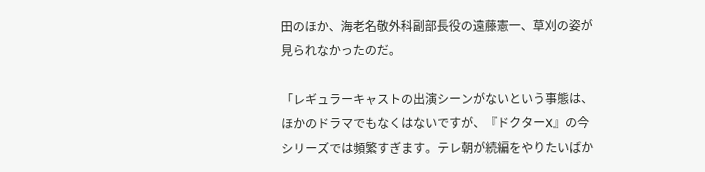田のほか、海老名敬外科副部長役の遠藤憲一、草刈の姿が見られなかったのだ。

「レギュラーキャストの出演シーンがないという事態は、ほかのドラマでもなくはないですが、『ドクターX』の今シリーズでは頻繁すぎます。テレ朝が続編をやりたいばか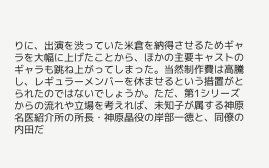りに、出演を渋っていた米倉を納得させるためギャラを大幅に上げたことから、ほかの主要キャストのギャラも跳ね上がってしまった。当然制作費は高騰し、レギュラーメンバーを休ませるという措置がとられたのではないでしょうか。ただ、第1シリーズからの流れや立場を考えれば、未知子が属する神原名医紹介所の所長・神原晶役の岸部一徳と、同僚の内田だ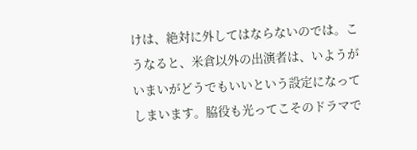けは、絶対に外してはならないのでは。こうなると、米倉以外の出演者は、いようがいまいがどうでもいいという設定になってしまいます。脇役も光ってこそのドラマで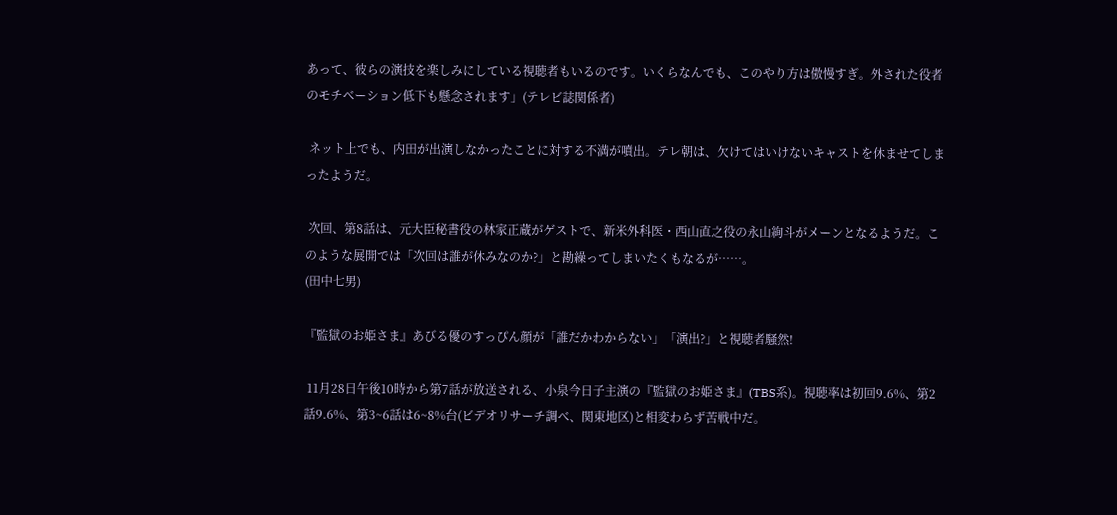あって、彼らの演技を楽しみにしている視聴者もいるのです。いくらなんでも、このやり方は傲慢すぎ。外された役者のモチベーション低下も懸念されます」(テレビ誌関係者)

 ネット上でも、内田が出演しなかったことに対する不満が噴出。テレ朝は、欠けてはいけないキャストを休ませてしまったようだ。

 次回、第8話は、元大臣秘書役の林家正蔵がゲストで、新米外科医・西山直之役の永山絢斗がメーンとなるようだ。このような展開では「次回は誰が休みなのか?」と勘繰ってしまいたくもなるが……。
(田中七男)

『監獄のお姫さま』あびる優のすっぴん顔が「誰だかわからない」「演出?」と視聴者騒然!

 11月28日午後10時から第7話が放送される、小泉今日子主演の『監獄のお姫さま』(TBS系)。視聴率は初回9.6%、第2話9.6%、第3~6話は6~8%台(ビデオリサーチ調べ、関東地区)と相変わらず苦戦中だ。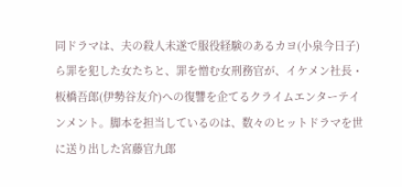同ドラマは、夫の殺人未遂で服役経験のあるカヨ(小泉今日子)ら罪を犯した女たちと、罪を憎む女刑務官が、イケメン社長・板橋吾郎(伊勢谷友介)への復讐を企てるクライムエンターテインメント。脚本を担当しているのは、数々のヒットドラマを世に送り出した宮藤官九郎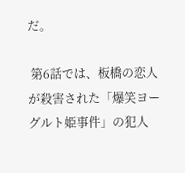だ。

 第6話では、板橋の恋人が殺害された「爆笑ヨーグルト姫事件」の犯人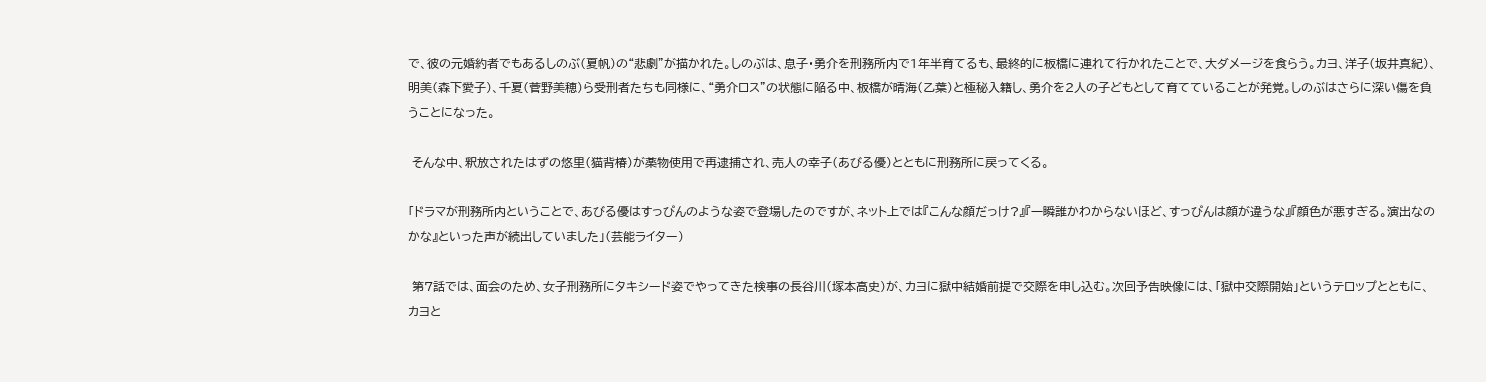で、彼の元婚約者でもあるしのぶ(夏帆)の“悲劇”が描かれた。しのぶは、息子・勇介を刑務所内で1年半育てるも、最終的に板橋に連れて行かれたことで、大ダメージを食らう。カヨ、洋子(坂井真紀)、明美(森下愛子)、千夏(菅野美穂)ら受刑者たちも同様に、“勇介ロス”の状態に陥る中、板橋が晴海(乙葉)と極秘入籍し、勇介を2人の子どもとして育てていることが発覚。しのぶはさらに深い傷を負うことになった。

 そんな中、釈放されたはずの悠里(猫背椿)が薬物使用で再逮捕され、売人の幸子(あびる優)とともに刑務所に戻ってくる。

「ドラマが刑務所内ということで、あびる優はすっぴんのような姿で登場したのですが、ネット上では『こんな顔だっけ?』『一瞬誰かわからないほど、すっぴんは顔が違うな』『顔色が悪すぎる。演出なのかな』といった声が続出していました」(芸能ライター)

 第7話では、面会のため、女子刑務所にタキシード姿でやってきた検事の長谷川(塚本高史)が、カヨに獄中結婚前提で交際を申し込む。次回予告映像には、「獄中交際開始」というテロップとともに、カヨと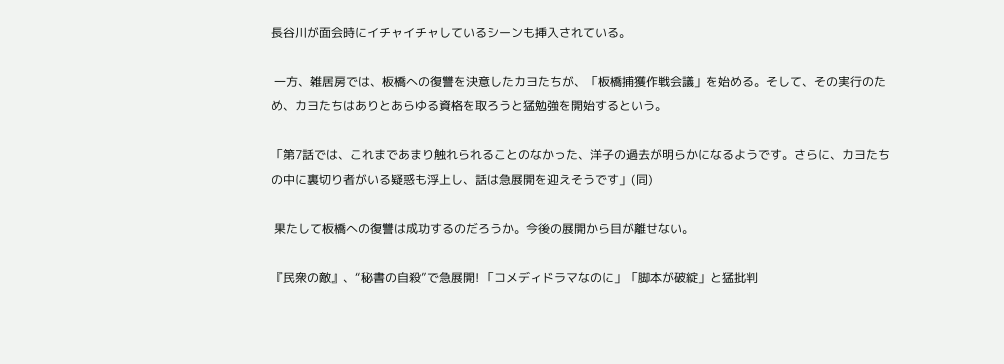長谷川が面会時にイチャイチャしているシーンも挿入されている。

 一方、雑居房では、板橋への復讐を決意したカヨたちが、「板橋捕獲作戦会議」を始める。そして、その実行のため、カヨたちはありとあらゆる資格を取ろうと猛勉強を開始するという。

「第7話では、これまであまり触れられることのなかった、洋子の過去が明らかになるようです。さらに、カヨたちの中に裏切り者がいる疑惑も浮上し、話は急展開を迎えそうです」(同)

 果たして板橋への復讐は成功するのだろうか。今後の展開から目が離せない。

『民衆の敵』、“秘書の自殺”で急展開! 「コメディドラマなのに」「脚本が破綻」と猛批判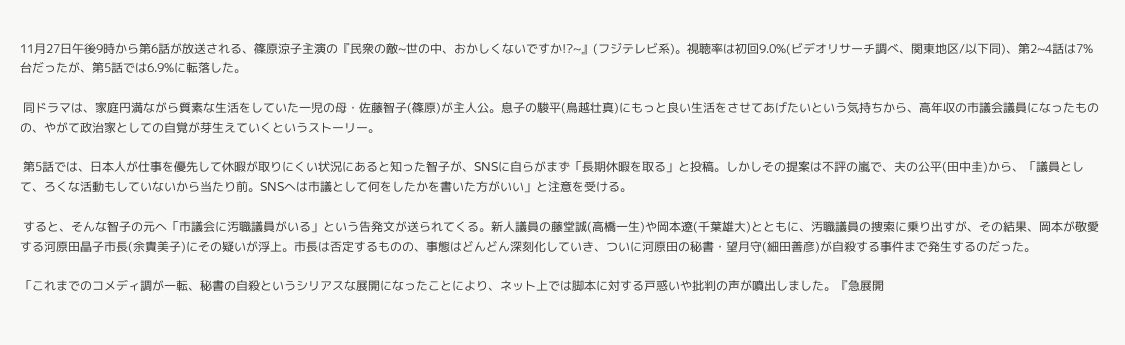11月27日午後9時から第6話が放送される、篠原涼子主演の『民衆の敵~世の中、おかしくないですか!?~』(フジテレビ系)。視聴率は初回9.0%(ビデオリサーチ調べ、関東地区/以下同)、第2~4話は7%台だったが、第5話では6.9%に転落した。

 同ドラマは、家庭円満ながら質素な生活をしていた一児の母・佐藤智子(篠原)が主人公。息子の駿平(鳥越壮真)にもっと良い生活をさせてあげたいという気持ちから、高年収の市議会議員になったものの、やがて政治家としての自覚が芽生えていくというストーリー。

 第5話では、日本人が仕事を優先して休暇が取りにくい状況にあると知った智子が、SNSに自らがまず「長期休暇を取る」と投稿。しかしその提案は不評の嵐で、夫の公平(田中圭)から、「議員として、ろくな活動もしていないから当たり前。SNSへは市議として何をしたかを書いた方がいい」と注意を受ける。

 すると、そんな智子の元へ「市議会に汚職議員がいる」という告発文が送られてくる。新人議員の藤堂誠(高橋一生)や岡本遼(千葉雄大)とともに、汚職議員の捜索に乗り出すが、その結果、岡本が敬愛する河原田晶子市長(余貴美子)にその疑いが浮上。市長は否定するものの、事態はどんどん深刻化していき、ついに河原田の秘書・望月守(細田善彦)が自殺する事件まで発生するのだった。

「これまでのコメディ調が一転、秘書の自殺というシリアスな展開になったことにより、ネット上では脚本に対する戸惑いや批判の声が噴出しました。『急展開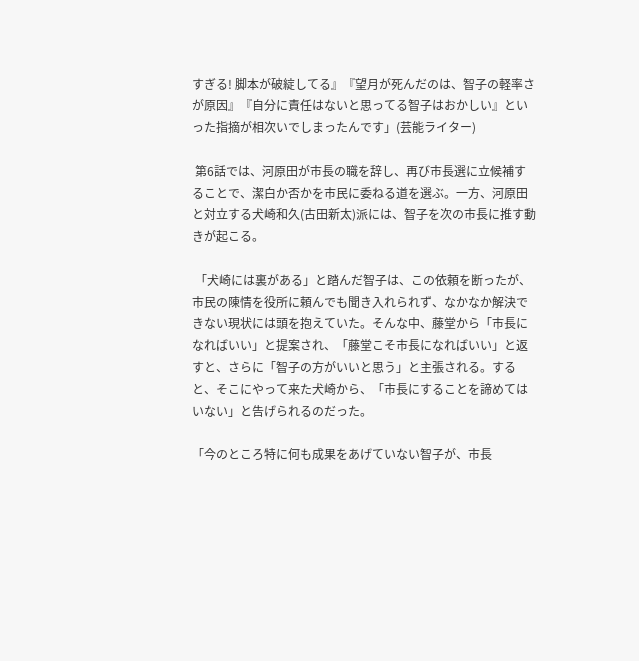すぎる! 脚本が破綻してる』『望月が死んだのは、智子の軽率さが原因』『自分に責任はないと思ってる智子はおかしい』といった指摘が相次いでしまったんです」(芸能ライター)

 第6話では、河原田が市長の職を辞し、再び市長選に立候補することで、潔白か否かを市民に委ねる道を選ぶ。一方、河原田と対立する犬崎和久(古田新太)派には、智子を次の市長に推す動きが起こる。

 「犬崎には裏がある」と踏んだ智子は、この依頼を断ったが、市民の陳情を役所に頼んでも聞き入れられず、なかなか解決できない現状には頭を抱えていた。そんな中、藤堂から「市長になればいい」と提案され、「藤堂こそ市長になればいい」と返すと、さらに「智子の方がいいと思う」と主張される。すると、そこにやって来た犬崎から、「市長にすることを諦めてはいない」と告げられるのだった。

「今のところ特に何も成果をあげていない智子が、市長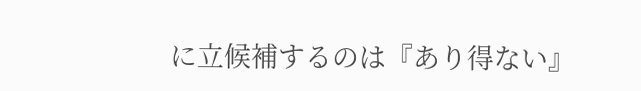に立候補するのは『あり得ない』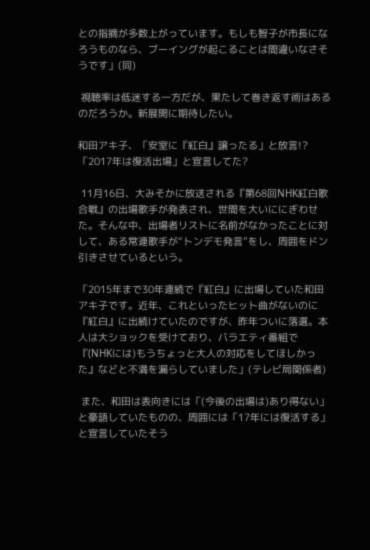との指摘が多数上がっています。もしも智子が市長になろうものなら、ブーイングが起こることは間違いなさそうです」(同)

 視聴率は低迷する一方だが、果たして巻き返す術はあるのだろうか。新展開に期待したい。

和田アキ子、「安室に『紅白』譲ったる」と放言!? 「2017年は復活出場」と宣言してた?

 11月16日、大みそかに放送される『第68回NHK紅白歌合戦』の出場歌手が発表され、世間を大いににぎわせた。そんな中、出場者リストに名前がなかったことに対して、ある常連歌手が“トンデモ発言”をし、周囲をドン引きさせているという。

「2015年まで30年連続で『紅白』に出場していた和田アキ子です。近年、これといったヒット曲がないのに『紅白』に出続けていたのですが、昨年ついに落選。本人は大ショックを受けており、バラエティ番組で『(NHKには)もうちょっと大人の対応をしてほしかった』などと不満を漏らしていました」(テレビ局関係者)

 また、和田は表向きには「(今後の出場は)あり得ない」と豪語していたものの、周囲には「17年には復活する」と宣言していたそう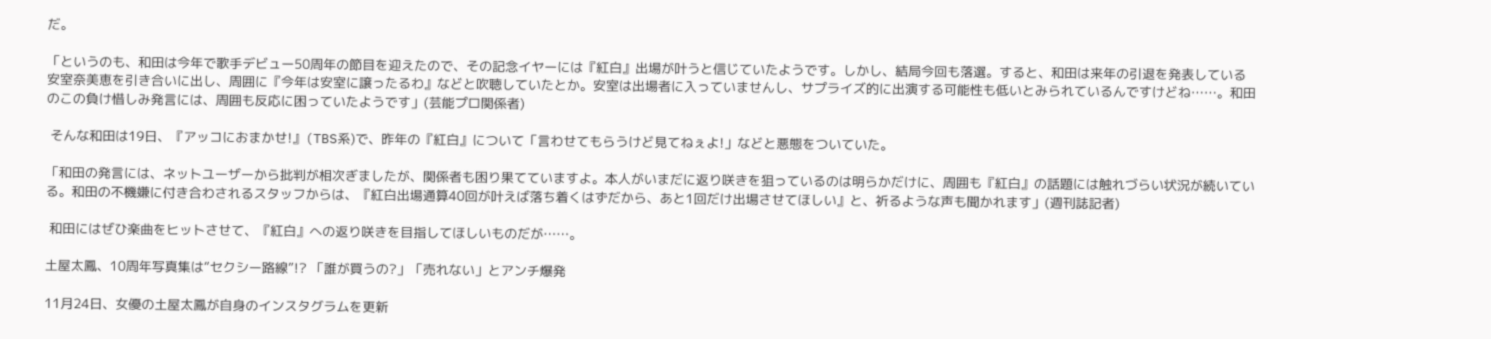だ。

「というのも、和田は今年で歌手デビュー50周年の節目を迎えたので、その記念イヤーには『紅白』出場が叶うと信じていたようです。しかし、結局今回も落選。すると、和田は来年の引退を発表している安室奈美恵を引き合いに出し、周囲に『今年は安室に譲ったるわ』などと吹聴していたとか。安室は出場者に入っていませんし、サプライズ的に出演する可能性も低いとみられているんですけどね……。和田のこの負け惜しみ発言には、周囲も反応に困っていたようです」(芸能プロ関係者)

 そんな和田は19日、『アッコにおまかせ!』(TBS系)で、昨年の『紅白』について「言わせてもらうけど見てねぇよ!」などと悪態をついていた。

「和田の発言には、ネットユーザーから批判が相次ぎましたが、関係者も困り果てていますよ。本人がいまだに返り咲きを狙っているのは明らかだけに、周囲も『紅白』の話題には触れづらい状況が続いている。和田の不機嫌に付き合わされるスタッフからは、『紅白出場通算40回が叶えば落ち着くはずだから、あと1回だけ出場させてほしい』と、祈るような声も聞かれます」(週刊誌記者)

 和田にはぜひ楽曲をヒットさせて、『紅白』への返り咲きを目指してほしいものだが……。

土屋太鳳、10周年写真集は“セクシー路線”!? 「誰が買うの?」「売れない」とアンチ爆発

11月24日、女優の土屋太鳳が自身のインスタグラムを更新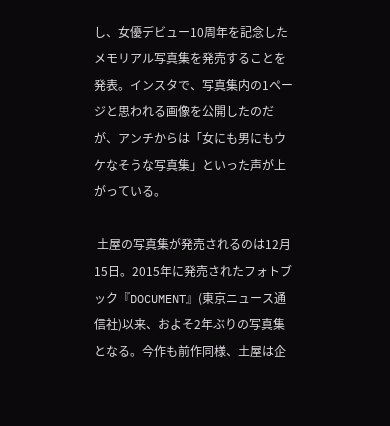し、女優デビュー10周年を記念したメモリアル写真集を発売することを発表。インスタで、写真集内の1ページと思われる画像を公開したのだが、アンチからは「女にも男にもウケなそうな写真集」といった声が上がっている。

 土屋の写真集が発売されるのは12月15日。2015年に発売されたフォトブック『DOCUMENT』(東京ニュース通信社)以来、およそ2年ぶりの写真集となる。今作も前作同様、土屋は企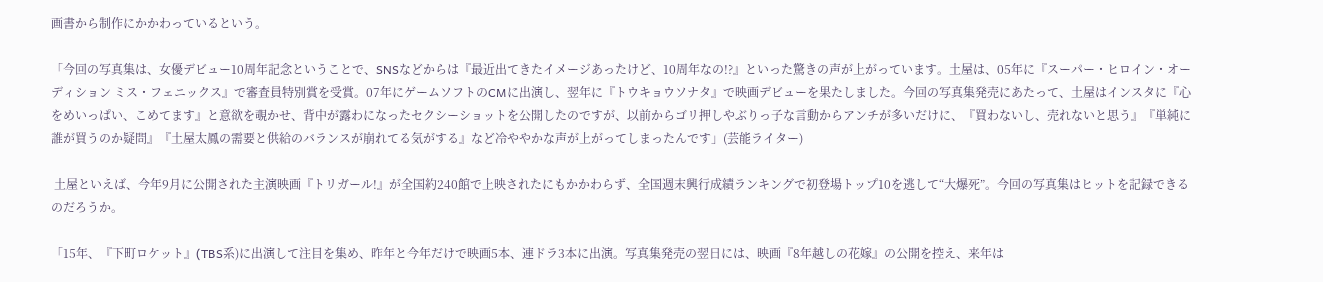画書から制作にかかわっているという。

「今回の写真集は、女優デビュー10周年記念ということで、SNSなどからは『最近出てきたイメージあったけど、10周年なの!?』といった驚きの声が上がっています。土屋は、05年に『スーパー・ヒロイン・オーディション ミス・フェニックス』で審査員特別賞を受賞。07年にゲームソフトのCMに出演し、翌年に『トウキョウソナタ』で映画デビューを果たしました。今回の写真集発売にあたって、土屋はインスタに『心をめいっぱい、こめてます』と意欲を覗かせ、背中が露わになったセクシーショットを公開したのですが、以前からゴリ押しやぶりっ子な言動からアンチが多いだけに、『買わないし、売れないと思う』『単純に誰が買うのか疑問』『土屋太鳳の需要と供給のバランスが崩れてる気がする』など冷ややかな声が上がってしまったんです」(芸能ライター)

 土屋といえば、今年9月に公開された主演映画『トリガール!』が全国約240館で上映されたにもかかわらず、全国週末興行成績ランキングで初登場トップ10を逃して“大爆死”。今回の写真集はヒットを記録できるのだろうか。

「15年、『下町ロケット』(TBS系)に出演して注目を集め、昨年と今年だけで映画5本、連ドラ3本に出演。写真集発売の翌日には、映画『8年越しの花嫁』の公開を控え、来年は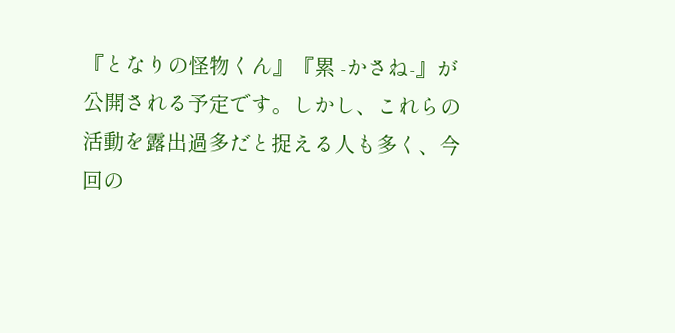『となりの怪物くん』『累 -かさね-』が公開される予定です。しかし、これらの活動を露出過多だと捉える人も多く、今回の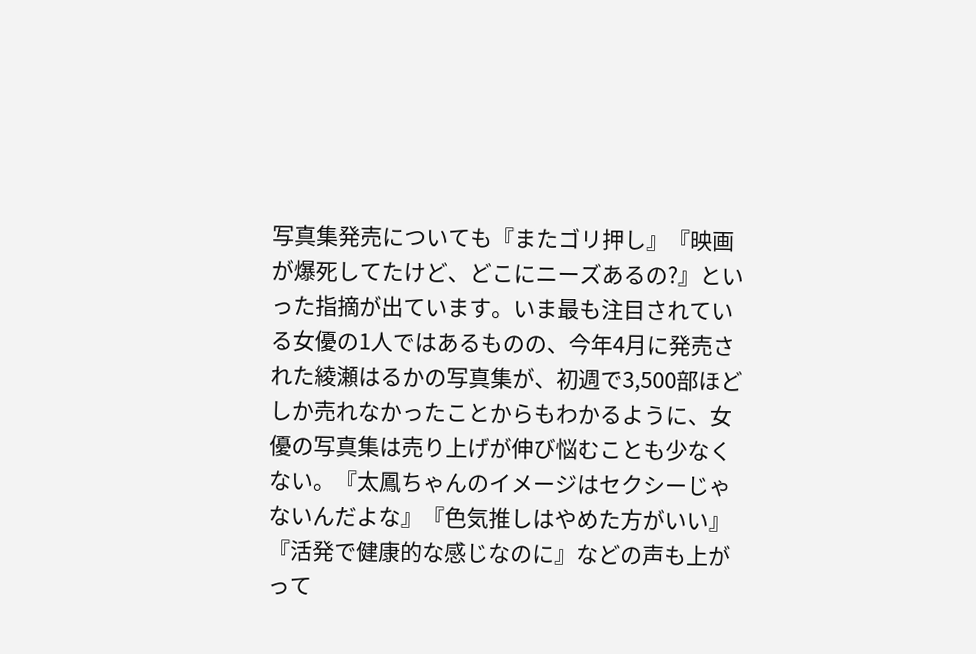写真集発売についても『またゴリ押し』『映画が爆死してたけど、どこにニーズあるの?』といった指摘が出ています。いま最も注目されている女優の1人ではあるものの、今年4月に発売された綾瀬はるかの写真集が、初週で3,500部ほどしか売れなかったことからもわかるように、女優の写真集は売り上げが伸び悩むことも少なくない。『太鳳ちゃんのイメージはセクシーじゃないんだよな』『色気推しはやめた方がいい』『活発で健康的な感じなのに』などの声も上がって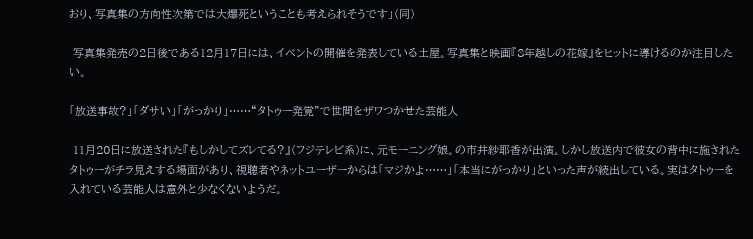おり、写真集の方向性次第では大爆死ということも考えられそうです」(同)

 写真集発売の2日後である12月17日には、イベントの開催を発表している土屋。写真集と映画『8年越しの花嫁』をヒットに導けるのか注目したい。

「放送事故?」「ダサい」「がっかり」……“タトゥー発覚”で世間をザワつかせた芸能人

 11月20日に放送された『もしかしてズレてる?』(フジテレビ系)に、元モーニング娘。の市井紗耶香が出演。しかし放送内で彼女の背中に施されたタトゥーがチラ見えする場面があり、視聴者やネットユーザーからは「マジかよ……」「本当にがっかり」といった声が続出している。実はタトゥーを入れている芸能人は意外と少なくないようだ。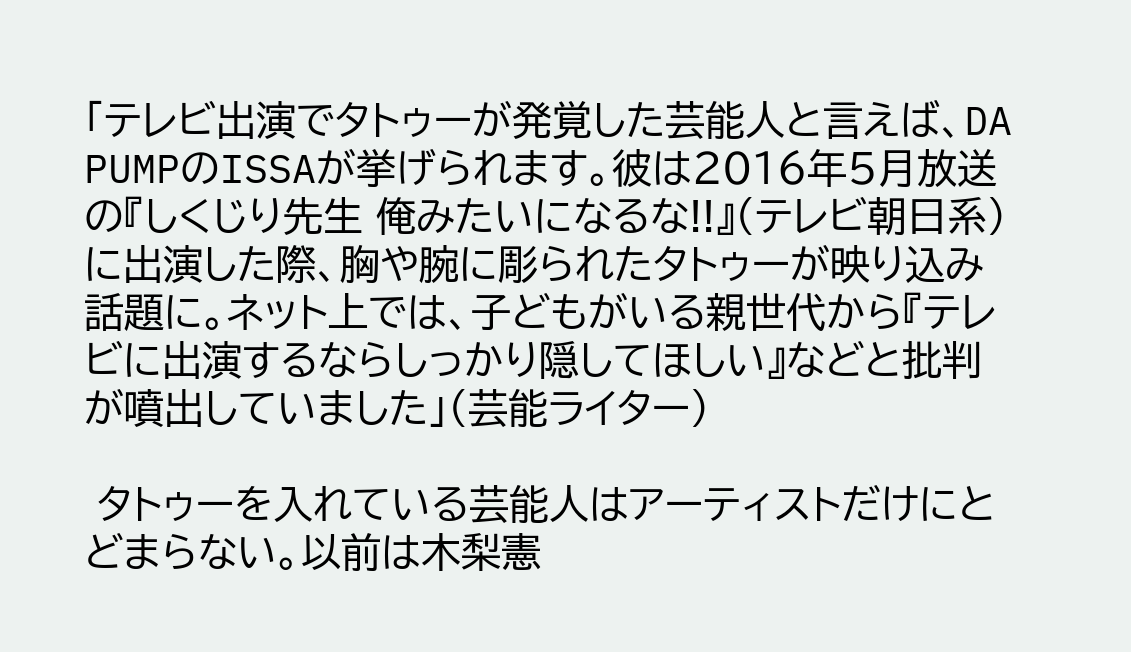「テレビ出演でタトゥーが発覚した芸能人と言えば、DA PUMPのISSAが挙げられます。彼は2016年5月放送の『しくじり先生 俺みたいになるな!!』(テレビ朝日系)に出演した際、胸や腕に彫られたタトゥーが映り込み話題に。ネット上では、子どもがいる親世代から『テレビに出演するならしっかり隠してほしい』などと批判が噴出していました」(芸能ライター)

 タトゥーを入れている芸能人はアーティストだけにとどまらない。以前は木梨憲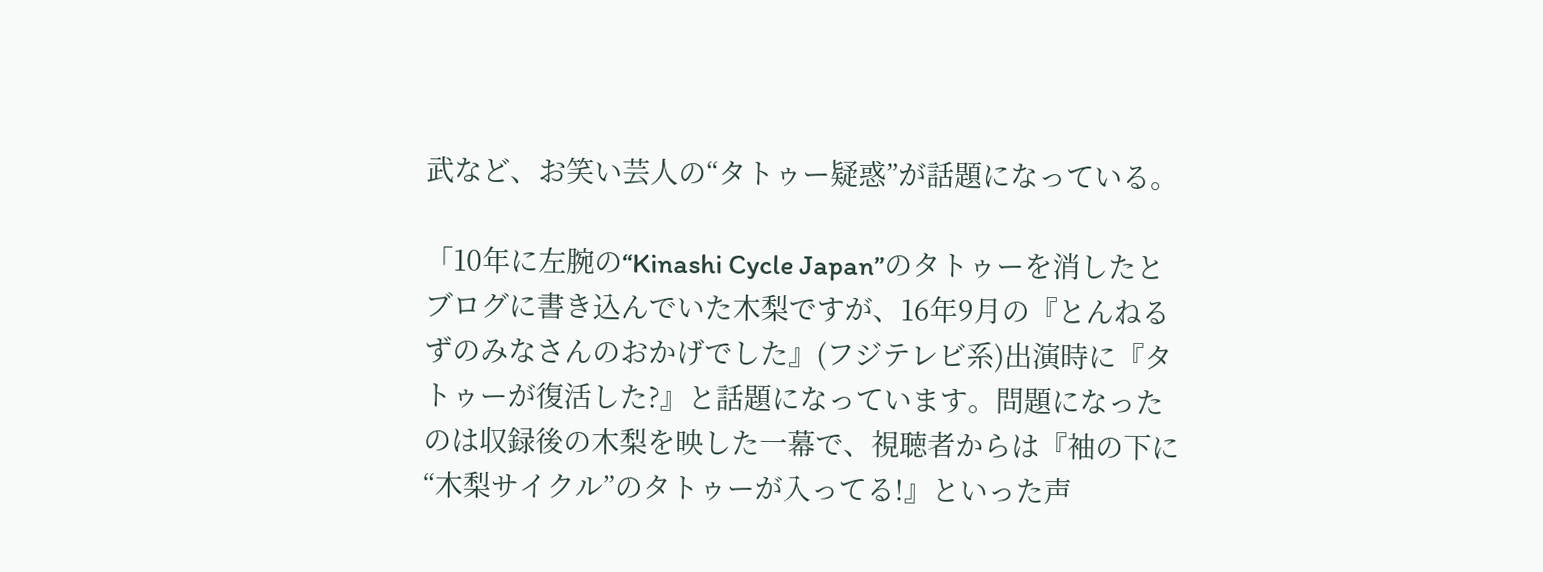武など、お笑い芸人の“タトゥー疑惑”が話題になっている。

「10年に左腕の“Kinashi Cycle Japan”のタトゥーを消したとブログに書き込んでいた木梨ですが、16年9月の『とんねるずのみなさんのおかげでした』(フジテレビ系)出演時に『タトゥーが復活した?』と話題になっています。問題になったのは収録後の木梨を映した一幕で、視聴者からは『袖の下に“木梨サイクル”のタトゥーが入ってる!』といった声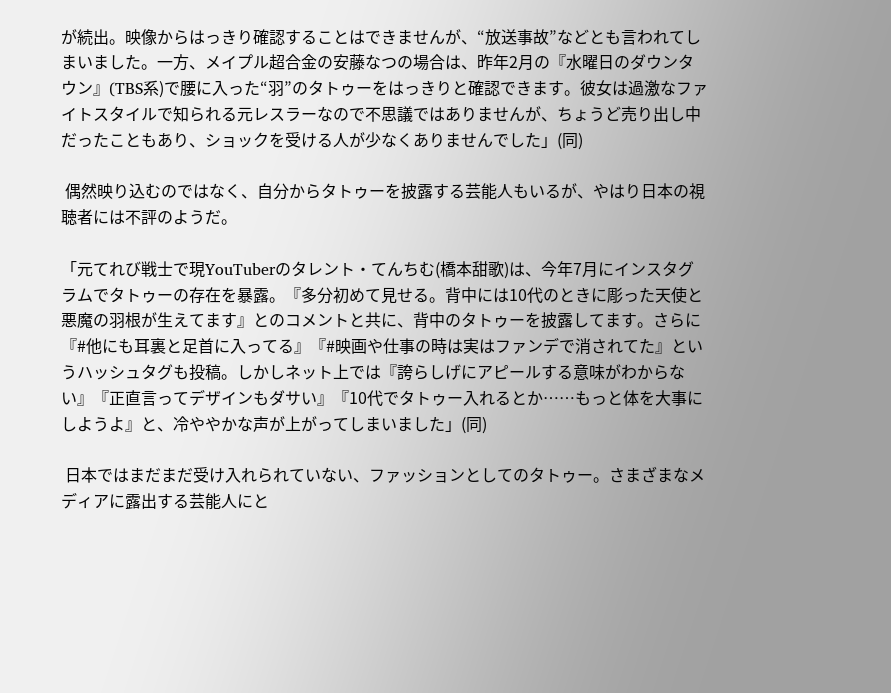が続出。映像からはっきり確認することはできませんが、“放送事故”などとも言われてしまいました。一方、メイプル超合金の安藤なつの場合は、昨年2月の『水曜日のダウンタウン』(TBS系)で腰に入った“羽”のタトゥーをはっきりと確認できます。彼女は過激なファイトスタイルで知られる元レスラーなので不思議ではありませんが、ちょうど売り出し中だったこともあり、ショックを受ける人が少なくありませんでした」(同)

 偶然映り込むのではなく、自分からタトゥーを披露する芸能人もいるが、やはり日本の視聴者には不評のようだ。

「元てれび戦士で現YouTuberのタレント・てんちむ(橋本甜歌)は、今年7月にインスタグラムでタトゥーの存在を暴露。『多分初めて見せる。背中には10代のときに彫った天使と悪魔の羽根が生えてます』とのコメントと共に、背中のタトゥーを披露してます。さらに『#他にも耳裏と足首に入ってる』『#映画や仕事の時は実はファンデで消されてた』というハッシュタグも投稿。しかしネット上では『誇らしげにアピールする意味がわからない』『正直言ってデザインもダサい』『10代でタトゥー入れるとか……もっと体を大事にしようよ』と、冷ややかな声が上がってしまいました」(同)

 日本ではまだまだ受け入れられていない、ファッションとしてのタトゥー。さまざまなメディアに露出する芸能人にと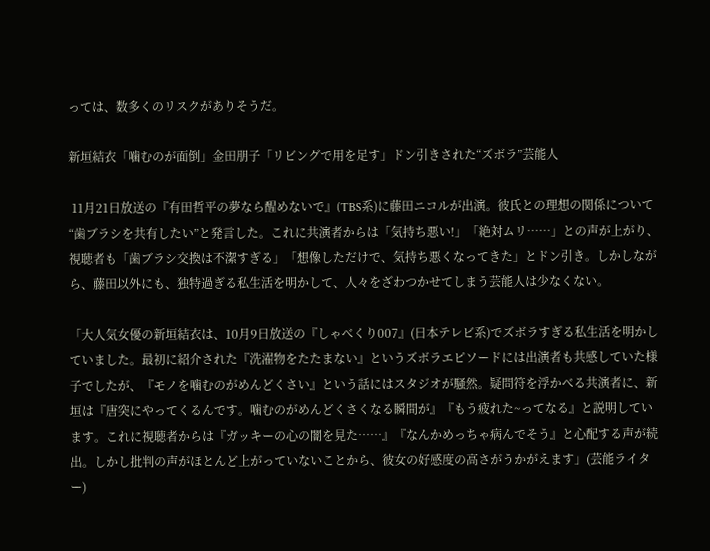っては、数多くのリスクがありそうだ。

新垣結衣「噛むのが面倒」金田朋子「リビングで用を足す」ドン引きされた“ズボラ”芸能人

 11月21日放送の『有田哲平の夢なら醒めないで』(TBS系)に藤田ニコルが出演。彼氏との理想の関係について“歯ブラシを共有したい”と発言した。これに共演者からは「気持ち悪い!」「絶対ムリ……」との声が上がり、視聴者も「歯ブラシ交換は不潔すぎる」「想像しただけで、気持ち悪くなってきた」とドン引き。しかしながら、藤田以外にも、独特過ぎる私生活を明かして、人々をざわつかせてしまう芸能人は少なくない。

「大人気女優の新垣結衣は、10月9日放送の『しゃべくり007』(日本テレビ系)でズボラすぎる私生活を明かしていました。最初に紹介された『洗濯物をたたまない』というズボラエピソードには出演者も共感していた様子でしたが、『モノを噛むのがめんどくさい』という話にはスタジオが騒然。疑問符を浮かべる共演者に、新垣は『唐突にやってくるんです。噛むのがめんどくさくなる瞬間が』『もう疲れた~ってなる』と説明しています。これに視聴者からは『ガッキーの心の闇を見た……』『なんかめっちゃ病んでそう』と心配する声が続出。しかし批判の声がほとんど上がっていないことから、彼女の好感度の高さがうかがえます」(芸能ライター)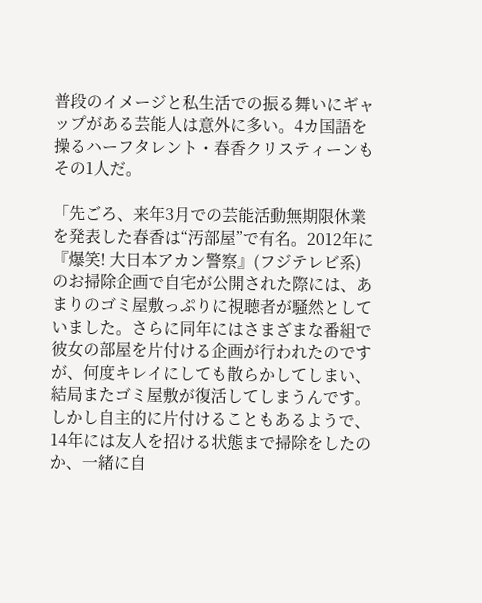普段のイメージと私生活での振る舞いにギャップがある芸能人は意外に多い。4カ国語を操るハーフタレント・春香クリスティーンもその1人だ。

「先ごろ、来年3月での芸能活動無期限休業を発表した春香は“汚部屋”で有名。2012年に『爆笑! 大日本アカン警察』(フジテレビ系)のお掃除企画で自宅が公開された際には、あまりのゴミ屋敷っぷりに視聴者が騒然としていました。さらに同年にはさまざまな番組で彼女の部屋を片付ける企画が行われたのですが、何度キレイにしても散らかしてしまい、結局またゴミ屋敷が復活してしまうんです。しかし自主的に片付けることもあるようで、14年には友人を招ける状態まで掃除をしたのか、一緒に自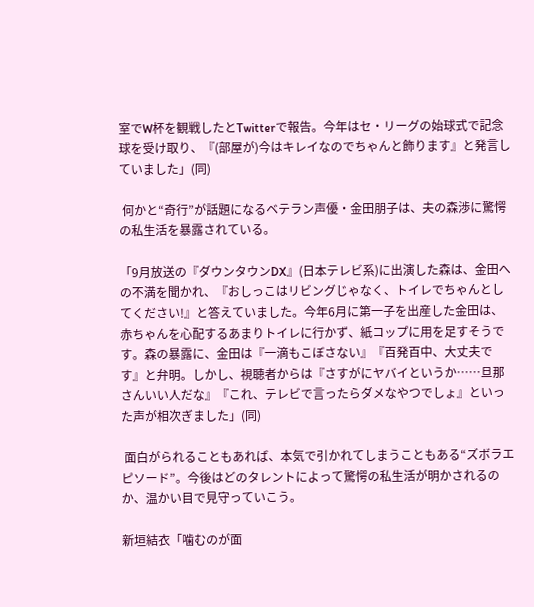室でW杯を観戦したとTwitterで報告。今年はセ・リーグの始球式で記念球を受け取り、『(部屋が)今はキレイなのでちゃんと飾ります』と発言していました」(同)

 何かと“奇行”が話題になるベテラン声優・金田朋子は、夫の森渉に驚愕の私生活を暴露されている。

「9月放送の『ダウンタウンDX』(日本テレビ系)に出演した森は、金田への不満を聞かれ、『おしっこはリビングじゃなく、トイレでちゃんとしてください!』と答えていました。今年6月に第一子を出産した金田は、赤ちゃんを心配するあまりトイレに行かず、紙コップに用を足すそうです。森の暴露に、金田は『一滴もこぼさない』『百発百中、大丈夫です』と弁明。しかし、視聴者からは『さすがにヤバイというか……旦那さんいい人だな』『これ、テレビで言ったらダメなやつでしょ』といった声が相次ぎました」(同)

 面白がられることもあれば、本気で引かれてしまうこともある“ズボラエピソード”。今後はどのタレントによって驚愕の私生活が明かされるのか、温かい目で見守っていこう。

新垣結衣「噛むのが面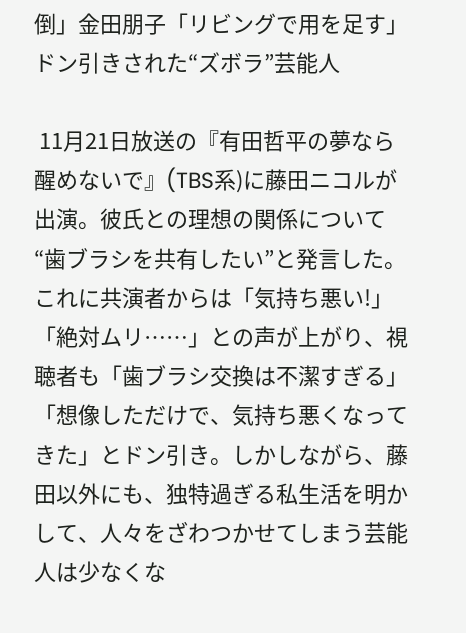倒」金田朋子「リビングで用を足す」ドン引きされた“ズボラ”芸能人

 11月21日放送の『有田哲平の夢なら醒めないで』(TBS系)に藤田ニコルが出演。彼氏との理想の関係について“歯ブラシを共有したい”と発言した。これに共演者からは「気持ち悪い!」「絶対ムリ……」との声が上がり、視聴者も「歯ブラシ交換は不潔すぎる」「想像しただけで、気持ち悪くなってきた」とドン引き。しかしながら、藤田以外にも、独特過ぎる私生活を明かして、人々をざわつかせてしまう芸能人は少なくな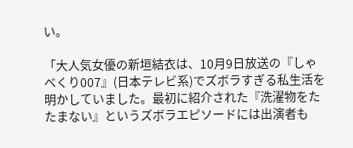い。

「大人気女優の新垣結衣は、10月9日放送の『しゃべくり007』(日本テレビ系)でズボラすぎる私生活を明かしていました。最初に紹介された『洗濯物をたたまない』というズボラエピソードには出演者も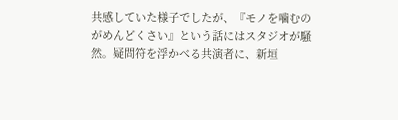共感していた様子でしたが、『モノを噛むのがめんどくさい』という話にはスタジオが騒然。疑問符を浮かべる共演者に、新垣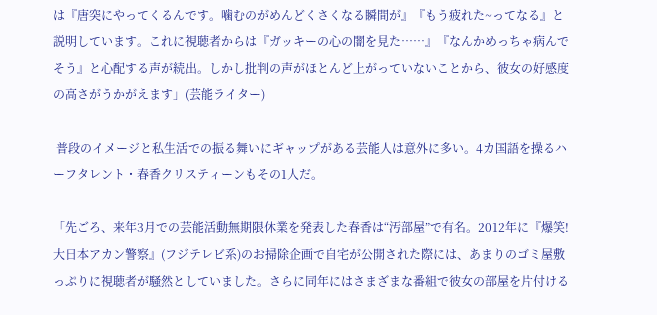は『唐突にやってくるんです。噛むのがめんどくさくなる瞬間が』『もう疲れた~ってなる』と説明しています。これに視聴者からは『ガッキーの心の闇を見た……』『なんかめっちゃ病んでそう』と心配する声が続出。しかし批判の声がほとんど上がっていないことから、彼女の好感度の高さがうかがえます」(芸能ライター)

 普段のイメージと私生活での振る舞いにギャップがある芸能人は意外に多い。4カ国語を操るハーフタレント・春香クリスティーンもその1人だ。

「先ごろ、来年3月での芸能活動無期限休業を発表した春香は“汚部屋”で有名。2012年に『爆笑! 大日本アカン警察』(フジテレビ系)のお掃除企画で自宅が公開された際には、あまりのゴミ屋敷っぷりに視聴者が騒然としていました。さらに同年にはさまざまな番組で彼女の部屋を片付ける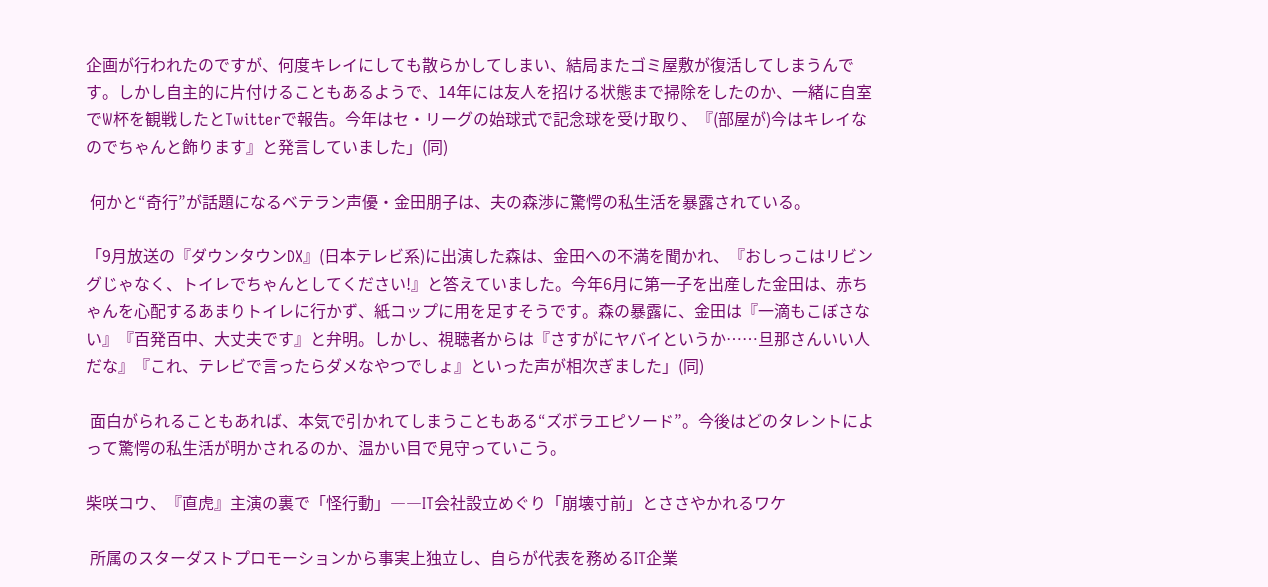企画が行われたのですが、何度キレイにしても散らかしてしまい、結局またゴミ屋敷が復活してしまうんです。しかし自主的に片付けることもあるようで、14年には友人を招ける状態まで掃除をしたのか、一緒に自室でW杯を観戦したとTwitterで報告。今年はセ・リーグの始球式で記念球を受け取り、『(部屋が)今はキレイなのでちゃんと飾ります』と発言していました」(同)

 何かと“奇行”が話題になるベテラン声優・金田朋子は、夫の森渉に驚愕の私生活を暴露されている。

「9月放送の『ダウンタウンDX』(日本テレビ系)に出演した森は、金田への不満を聞かれ、『おしっこはリビングじゃなく、トイレでちゃんとしてください!』と答えていました。今年6月に第一子を出産した金田は、赤ちゃんを心配するあまりトイレに行かず、紙コップに用を足すそうです。森の暴露に、金田は『一滴もこぼさない』『百発百中、大丈夫です』と弁明。しかし、視聴者からは『さすがにヤバイというか……旦那さんいい人だな』『これ、テレビで言ったらダメなやつでしょ』といった声が相次ぎました」(同)

 面白がられることもあれば、本気で引かれてしまうこともある“ズボラエピソード”。今後はどのタレントによって驚愕の私生活が明かされるのか、温かい目で見守っていこう。

柴咲コウ、『直虎』主演の裏で「怪行動」――IT会社設立めぐり「崩壊寸前」とささやかれるワケ

 所属のスターダストプロモーションから事実上独立し、自らが代表を務めるIT企業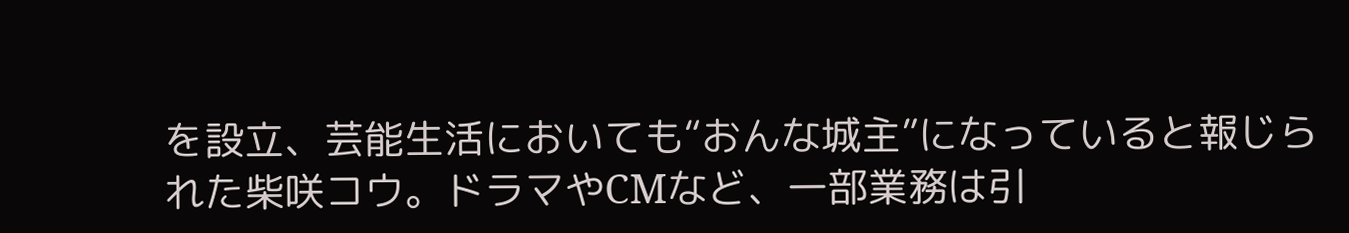を設立、芸能生活においても“おんな城主”になっていると報じられた柴咲コウ。ドラマやCMなど、一部業務は引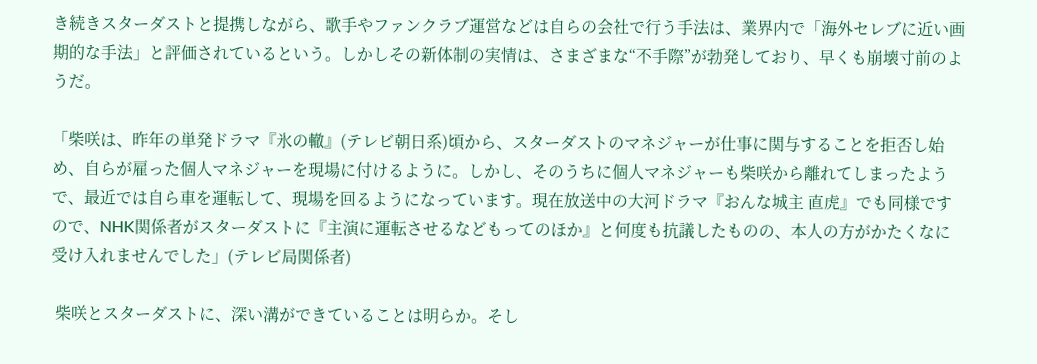き続きスターダストと提携しながら、歌手やファンクラブ運営などは自らの会社で行う手法は、業界内で「海外セレブに近い画期的な手法」と評価されているという。しかしその新体制の実情は、さまざまな“不手際”が勃発しており、早くも崩壊寸前のようだ。

「柴咲は、昨年の単発ドラマ『氷の轍』(テレビ朝日系)頃から、スターダストのマネジャーが仕事に関与することを拒否し始め、自らが雇った個人マネジャーを現場に付けるように。しかし、そのうちに個人マネジャーも柴咲から離れてしまったようで、最近では自ら車を運転して、現場を回るようになっています。現在放送中の大河ドラマ『おんな城主 直虎』でも同様ですので、NHK関係者がスターダストに『主演に運転させるなどもってのほか』と何度も抗議したものの、本人の方がかたくなに受け入れませんでした」(テレビ局関係者)

 柴咲とスターダストに、深い溝ができていることは明らか。そし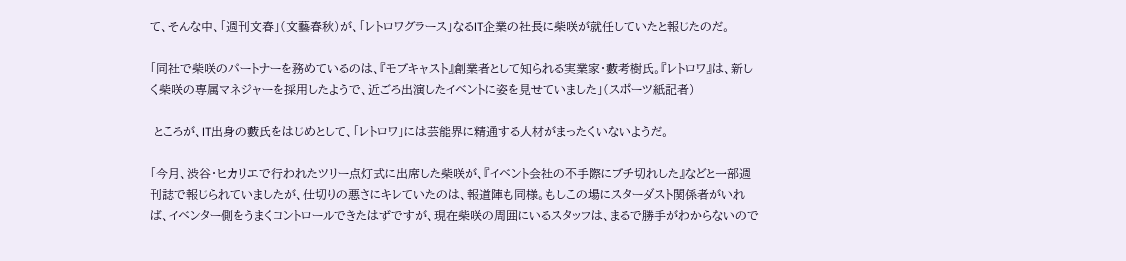て、そんな中、「週刊文春」(文藝春秋)が、「レトロワグラース」なるIT企業の社長に柴咲が就任していたと報じたのだ。

「同社で柴咲のパートナーを務めているのは、『モブキャスト』創業者として知られる実業家・藪考樹氏。『レトロワ』は、新しく柴咲の専属マネジャーを採用したようで、近ごろ出演したイベントに姿を見せていました」(スポーツ紙記者)

 ところが、IT出身の藪氏をはじめとして、「レトロワ」には芸能界に精通する人材がまったくいないようだ。

「今月、渋谷・ヒカリエで行われたツリー点灯式に出席した柴咲が、『イベント会社の不手際にブチ切れした』などと一部週刊誌で報じられていましたが、仕切りの悪さにキレていたのは、報道陣も同様。もしこの場にスターダスト関係者がいれば、イベンター側をうまくコントロールできたはずですが、現在柴咲の周囲にいるスタッフは、まるで勝手がわからないので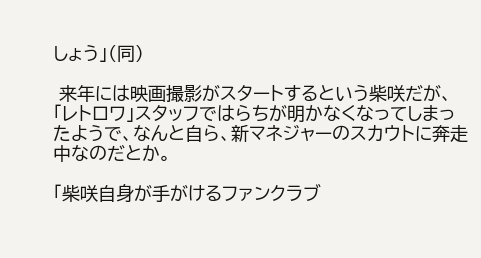しょう」(同)

 来年には映画撮影がスタートするという柴咲だが、「レトロワ」スタッフではらちが明かなくなってしまったようで、なんと自ら、新マネジャーのスカウトに奔走中なのだとか。

「柴咲自身が手がけるファンクラブ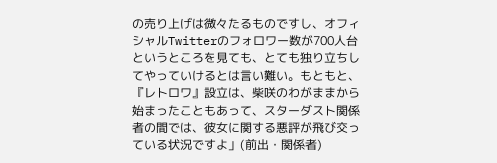の売り上げは微々たるものですし、オフィシャルTwitterのフォロワー数が700人台というところを見ても、とても独り立ちしてやっていけるとは言い難い。もともと、『レトロワ』設立は、柴咲のわがままから始まったこともあって、スターダスト関係者の間では、彼女に関する悪評が飛び交っている状況ですよ」(前出・関係者)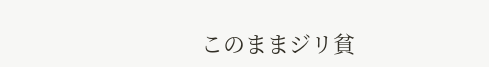このままジリ貧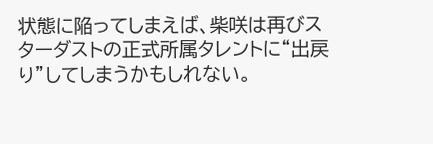状態に陥ってしまえば、柴咲は再びスターダストの正式所属タレントに“出戻り”してしまうかもしれない。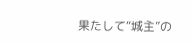果たして“城主”の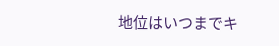地位はいつまでキ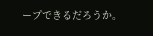ープできるだろうか。